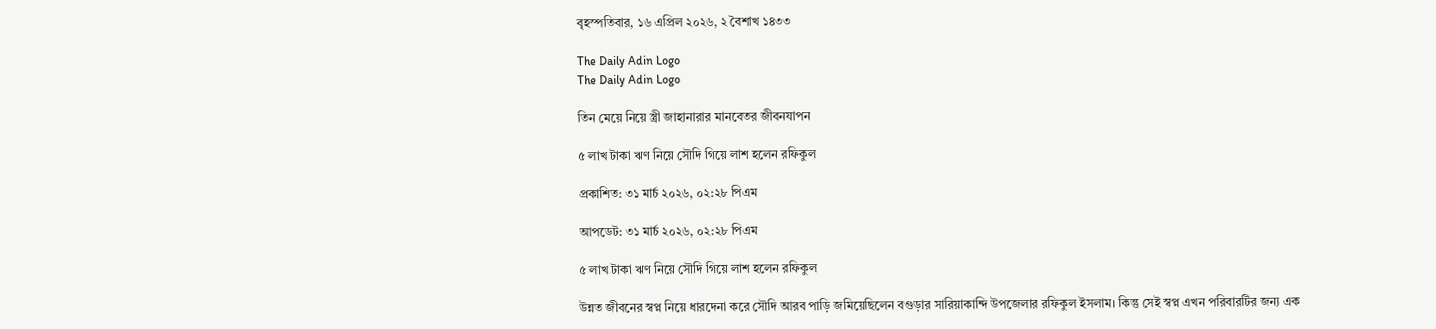বৃহস্পতিবার, ১৬ এপ্রিল ২০২৬, ২ বৈশাখ ১৪৩৩

The Daily Adin Logo
The Daily Adin Logo

তিন মেয়ে নিয়ে স্ত্রী জাহানারার মানবেতর জীবনযাপন

৫ লাখ টাকা ঋণ নিয়ে সৌদি গিয়ে লাশ হলেন রফিকুল

প্রকাশিত: ৩১ মার্চ ২০২৬, ০২:২৮ পিএম

আপডেট: ৩১ মার্চ ২০২৬, ০২:২৮ পিএম

৫ লাখ টাকা ঋণ নিয়ে সৌদি গিয়ে লাশ হলেন রফিকুল

উন্নত জীবনের স্বপ্ন নিয়ে ধারদেনা করে সৌদি আরব পাড়ি জমিয়েছিলেন বগুড়ার সারিয়াকান্দি উপজেলার রফিকুল ইসলাম। কিন্তু সেই স্বপ্ন এখন পরিবারটির জন্য এক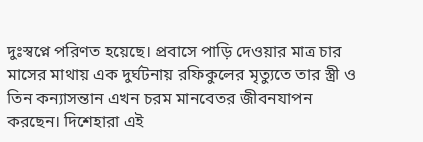দুঃস্বপ্নে পরিণত হয়েছে। প্রবাসে পাড়ি দেওয়ার মাত্র চার মাসের মাথায় এক দুর্ঘটনায় রফিকুলের মৃত্যুতে তার স্ত্রী ও তিন কন্যাসন্তান এখন চরম মানবেতর জীবনযাপন করছেন। দিশেহারা এই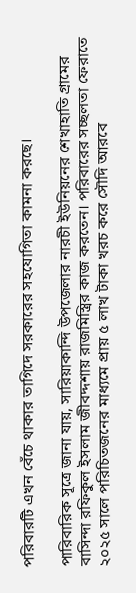পরিবারটি এখন বেঁচে থাকার তাগিদে সরকারের সহযোগিতা কামনা করছে।

পারিবারিক সূত্রে জানা যায়, সারিয়াকান্দি উপজেলার নারচী ইউনিয়নের শেখাহাতি গ্রামের বাসিন্দা রফিকুল ইসলাম জীবদ্দশায় রাজমিস্ত্রির কাজ করতেন। পরিবারের সচ্ছলতা ফেরাতে ২০২৫ সালে পরিচিতজনের মাধ্যমে প্রায় ৫ লাখ টাকা খরচ করে সৌদি আরবে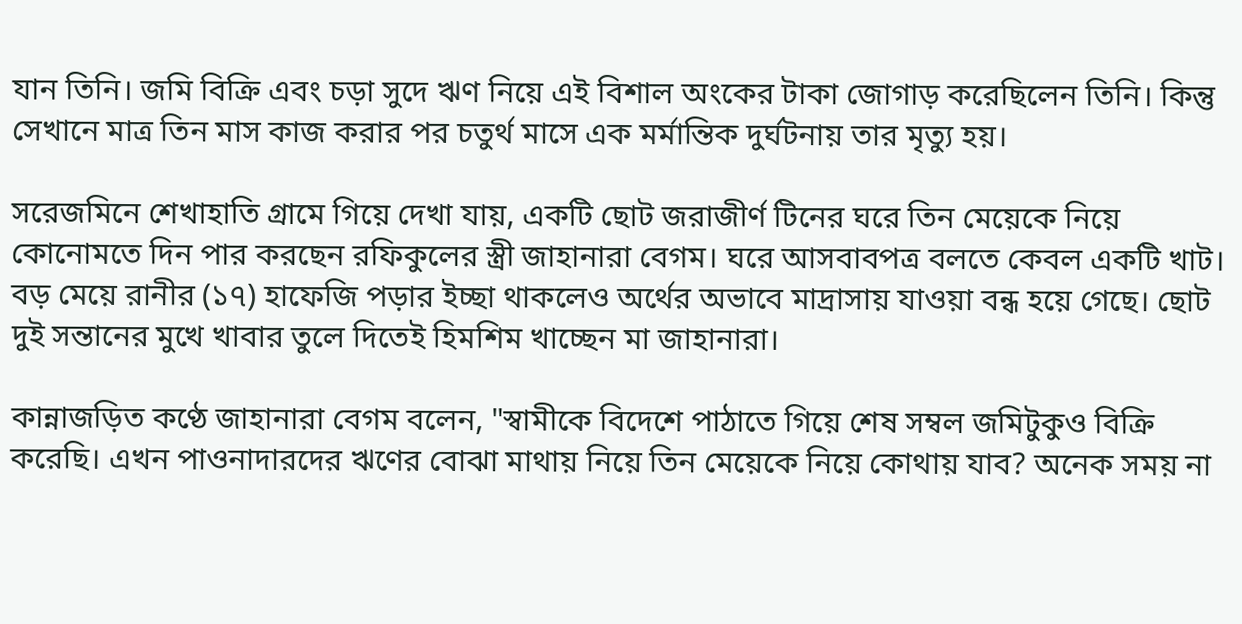যান তিনি। জমি বিক্রি এবং চড়া সুদে ঋণ নিয়ে এই বিশাল অংকের টাকা জোগাড় করেছিলেন তিনি। কিন্তু সেখানে মাত্র তিন মাস কাজ করার পর চতুর্থ মাসে এক মর্মান্তিক দুর্ঘটনায় তার মৃত্যু হয়।

সরেজমিনে শেখাহাতি গ্রামে গিয়ে দেখা যায়, একটি ছোট জরাজীর্ণ টিনের ঘরে তিন মেয়েকে নিয়ে কোনোমতে দিন পার করছেন রফিকুলের স্ত্রী জাহানারা বেগম। ঘরে আসবাবপত্র বলতে কেবল একটি খাট। বড় মেয়ে রানীর (১৭) হাফেজি পড়ার ইচ্ছা থাকলেও অর্থের অভাবে মাদ্রাসায় যাওয়া বন্ধ হয়ে গেছে। ছোট দুই সন্তানের মুখে খাবার তুলে দিতেই হিমশিম খাচ্ছেন মা জাহানারা।

কান্নাজড়িত কণ্ঠে জাহানারা বেগম বলেন, "স্বামীকে বিদেশে পাঠাতে গিয়ে শেষ সম্বল জমিটুকুও বিক্রি করেছি। এখন পাওনাদারদের ঋণের বোঝা মাথায় নিয়ে তিন মেয়েকে নিয়ে কোথায় যাব? অনেক সময় না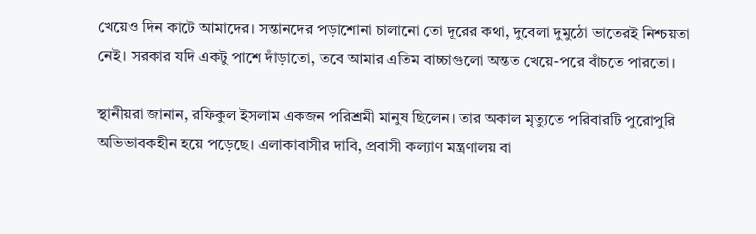খেয়েও দিন কাটে আমাদের। সন্তানদের পড়াশোনা চালানো তো দূরের কথা, দুবেলা দুমুঠো ভাতেরই নিশ্চয়তা নেই। সরকার যদি একটু পাশে দাঁড়াতো, তবে আমার এতিম বাচ্চাগুলো অন্তত খেয়ে-পরে বাঁচতে পারতো।

স্থানীয়রা জানান, রফিকুল ইসলাম একজন পরিশ্রমী মানুষ ছিলেন। তার অকাল মৃত্যুতে পরিবারটি পুরোপুরি অভিভাবকহীন হয়ে পড়েছে। এলাকাবাসীর দাবি, প্রবাসী কল্যাণ মন্ত্রণালয় বা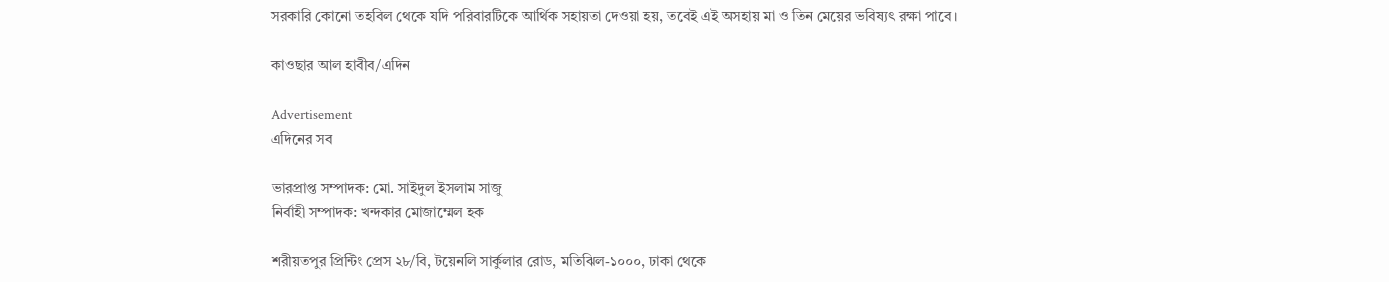সরকারি কোনো তহবিল থেকে যদি পরিবারটিকে আর্থিক সহায়তা দেওয়া হয়, তবেই এই অসহায় মা ও তিন মেয়ের ভবিষ্যৎ রক্ষা পাবে।

কাওছার আল হাবীব/এদিন

Advertisement
এদিনের সব

ভারপ্রাপ্ত সম্পাদক: মো. সাইদুল ইসলাম সাজু
নির্বাহী সম্পাদক: খন্দকার মোজাম্মেল হক

শরীয়তপুর প্রিন্টিং প্রেস ২৮/বি, টয়েনলি সার্কুলার রোড, মতিঝিল-১০০০, ঢাকা থেকে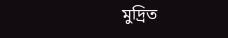মুদ্রিত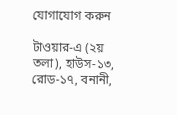যোগাযোগ করুন

টাওয়ার-এ (২য় তলা), হাউস-১৩, রোড-১৭, বনানী,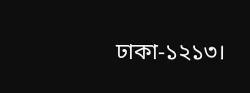ঢাকা-১২১৩।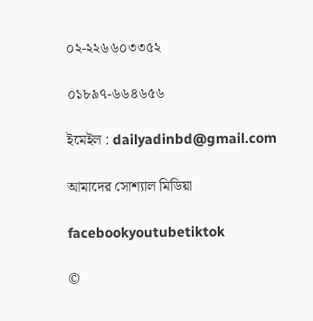০২-২২৬৬০৩৩৫২

০১৮৯৭-৬৬৪৬৫৬

ইমেইল : dailyadinbd@gmail.com

আমাদের সোশ্যাল মিডিয়া

facebookyoutubetiktok

©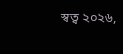স্বত্ব ২০২৬,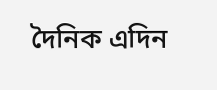দৈনিক এদিন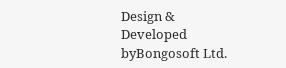Design & Developed byBongosoft Ltd.